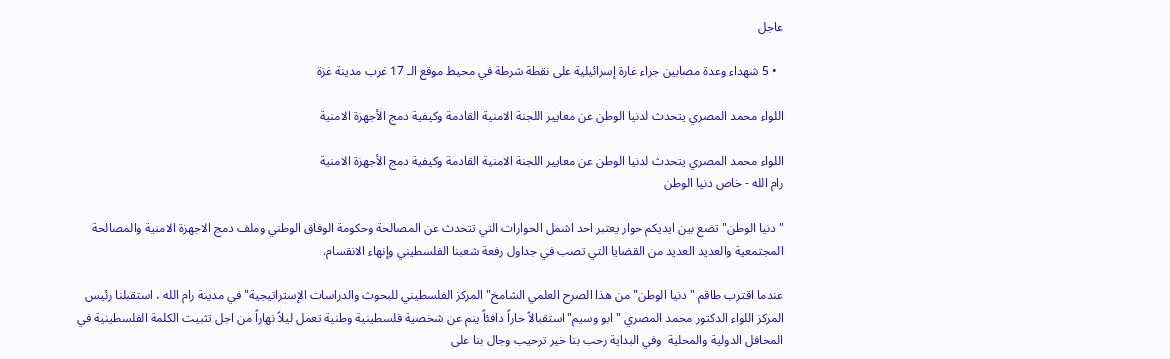عاجل

  • 5 شهداء وعدة مصابين جراء غارة إسرائيلية على نقطة شرطة في محيط موقع الـ 17 غرب مدينة غزة

اللواء محمد المصري يتحدث لدنيا الوطن عن معايير اللجنة الامنية القادمة وكيفية دمج الأجهزة الامنية

اللواء محمد المصري يتحدث لدنيا الوطن عن معايير اللجنة الامنية القادمة وكيفية دمج الأجهزة الامنية
رام الله - خاص دنيا الوطن

"دنيا الوطن" تضع بين ايديكم حوار يعتبر احد اشمل الحوارات التي تتحدث عن المصالحة وحكومة الوفاق الوطني وملف دمج الاجهزة الامنية والمصالحة المجتمعية والعديد العديد من القضايا التي تصب في جداول رفعة شعبنا الفلسطيني وإنهاء الانقسام.

عندما اقترب طاقم "دنيا الوطن" من هذا الصرح العلمي الشامخ"المركز الفلسطيني للبحوث والدراسات الإستراتيجية" في مدينة رام الله ، استقبلنا رئيس المركز اللواء الدكتور محمد المصري "ابو وسيم"استقبالاً حاراً دافئاً ينم عن شخصية فلسطينية وطنية تعمل ليلاً نهاراً من اجل تثبيت الكلمة الفلسطينية في المحافل الدولية والمحلية  وفي البداية رحب بنا خير ترحيب وجال بنا على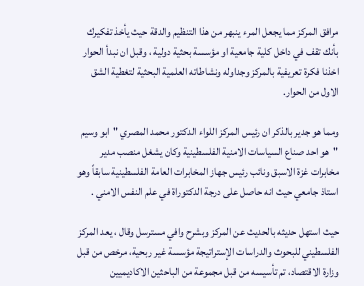مرافق المركز مما يجعل المرء ينبهر من هذا التنظيم والدقة حيث يأخذ تفكيرك بأنك تقف في داخل كلية جامعية او مؤسسة بحثية دولية ، وقبل ان نبدأ الحوار اخذنا فكرة تعريفية بالمركز وجداوله ونشاطاته العلمية البحثية لتغطية الشق الاول من الحوار.

ومما هو جدير بالذكر ان رئيس المركز اللواء الدكتور محمد المصري "ابو وسيم "هو احد صناع السياسات الامنية الفلسطينية وكان يشغل منصب مدير مخابرات غزة الاسبق ونائب رئيس جهاز المخابرات العامة الفلسطينية سابقاً وهو استاذ جامعي حيث انه حاصل على درجة الدكتوراة في علم النفس الامني .

حيث استهل حديثه بالحديث عن المركز وبشرح وافي مسترسل وقال ، يعد المركز الفلسطيني للبحوث والدراسات الإستراتيجة مؤسسة غير ربحية، مرخص من قبل وزارة الاقتصاد، تم تأسيسه من قبل مجموعة من الباحثين الاكاديميين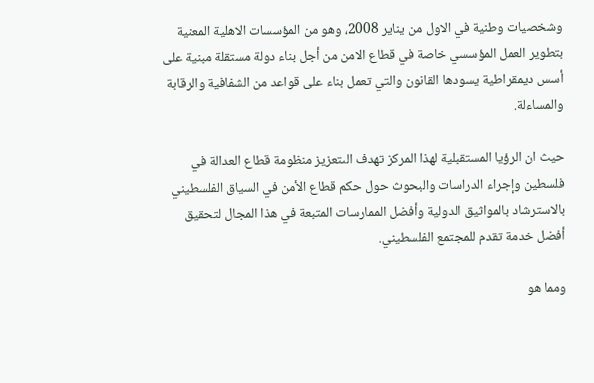وشخصيات وطنية في الاول من يناير 2008، وهو من المؤسسات الاهلية المعنية بتطوير العمل المؤسسي خاصة في قطاع الامن من أجل بناء دولة مستقلة مبنية على أسس ديمقراطية يسودها القانون والتي تعمل بناء على قواعد من الشفافية والرقابة والمساءلة.

حيث ان الرؤيا المستقبلية لهذا المركز تهدف الىتعزيز منظومة قطاع العدالة في فلسطين وإجراء الدراسات والبحوث حول حكم قطاع الأمن في السياق الفلسطيني بالاسترشاد بالمواثيق الدولية وأفضل الممارسات المتبعة في هذا المجال لتحقيق أفضل خدمة تقدم للمجتمع الفلسطيني.

ومما هو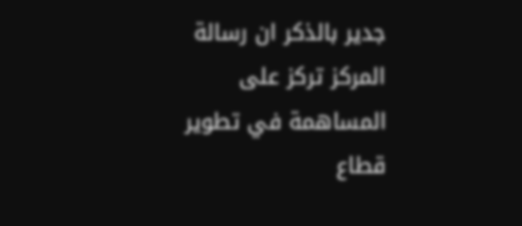جدير بالذكر ان رسالة المركز تركز على المساهمة في تطوير قطاع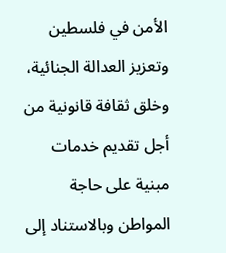الأمن في فلسطين وتعزيز العدالة الجنائية، وخلق ثقافة قانونية من أجل تقديم خدمات مبنية على حاجة المواطن وبالاستناد إلى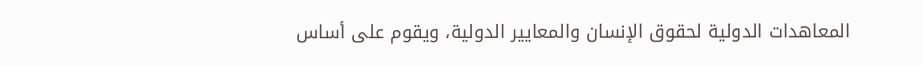المعاهدات الدولية لحقوق الإنسان والمعايير الدولية، ويقوم على أساس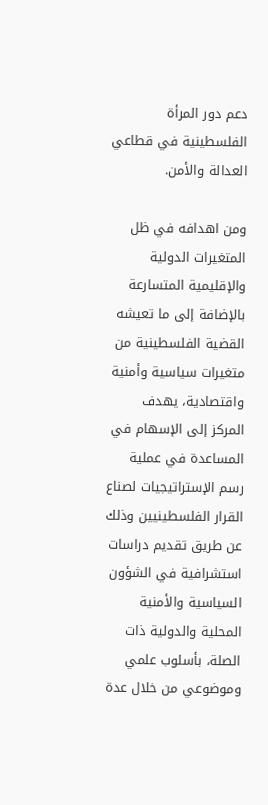دعم دور المرأة الفلسطينية في قطاعي العدالة والأمن.

ومن اهدافه في ظل المتغيرات الدولية والإقليمية المتسارعة بالإضافة إلى ما تعيشه القضية الفلسطينية من  متغيرات سياسية وأمنية واقتصادية، يهدف المركز إلى الإسهام في المساعدة في عملية رسم الإستراتيجيات لصناع القرار الفلسطينيين وذلك عن طريق تقديم دراسات استشرافية في الشؤون السياسية والأمنية المحلية والدولية ذات الصلة، بأسلوب علمي وموضوعي من خلال عدة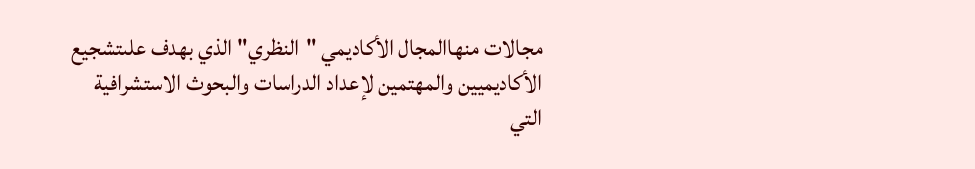مجالات منهاالمجال الأكاديمي "النظري"الذي بهدف علىتشجيع الأكاديميين والمهتمين لإعداد الدراسات والبحوث الاستشرافية التي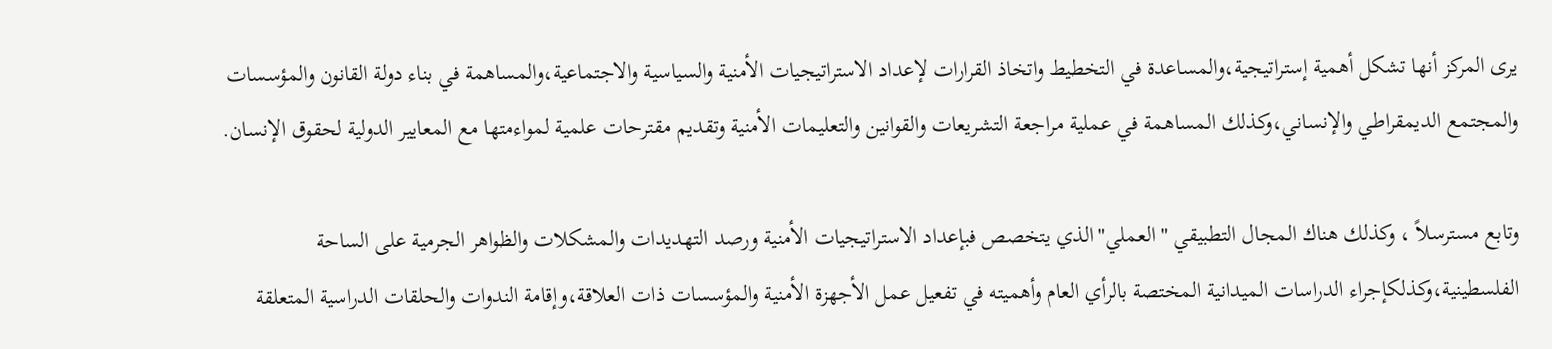يرى المركز أنها تشكل أهمية إستراتيجية،والمساعدة في التخطيط واتخاذ القرارات لإعداد الاستراتيجيات الأمنية والسياسية والاجتماعية،والمساهمة في بناء دولة القانون والمؤسسات والمجتمع الديمقراطي والإنساني،وكذلك المساهمة في عملية مراجعة التشريعات والقوانين والتعليمات الأمنية وتقديم مقترحات علمية لمواءمتها مع المعايير الدولية لحقوق الإنسان.

وتابع مسترسلاً ، وكذلك هناك المجال التطبيقي "العملي"الذي يتخصص فبإعداد الاستراتيجيات الأمنية ورصد التهديدات والمشكلات والظواهر الجرمية على الساحة الفلسطينية،وكذلكإجراء الدراسات الميدانية المختصة بالرأي العام وأهميته في تفعيل عمل الأجهزة الأمنية والمؤسسات ذات العلاقة،وإقامة الندوات والحلقات الدراسية المتعلقة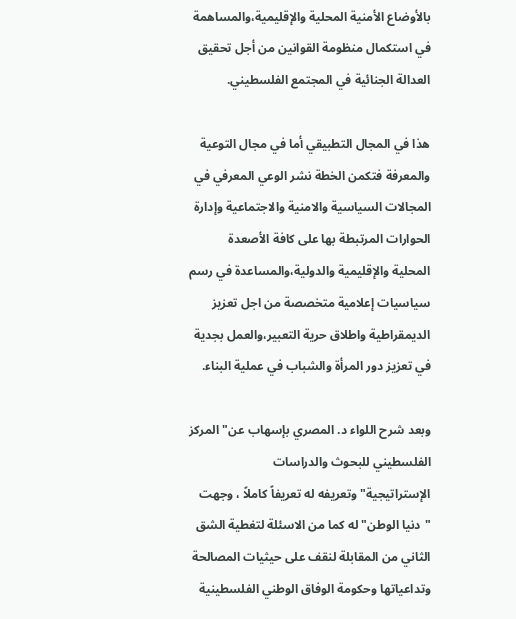بالأوضاع الأمنية المحلية والإقليمية،والمساهمة في استكمال منظومة القوانين من أجل تحقيق العدالة الجنائية في المجتمع الفلسطيني.

هذا في المجال التطبيقي أما في مجال التوعية والمعرفة فتكمن الخطة نشر الوعي المعرفي في المجالات السياسية والامنية والاجتماعية وإدارة الحوارات المرتبطة بها على كافة الأصعدة المحلية والإقليمية والدولية،والمساعدة في رسم سياسيات إعلامية متخصصة من اجل تعزيز الديمقراطية واطلاق حرية التعبير،والعمل بجدية في تعزيز دور المرأة والشباب في عملية البناء.

وبعد شرح اللواء د. المصري بإسهاب عن"المركز الفلسطيني للبحوث والدراسات الإستراتيجية"وتعريفه له تعريفاً كاملاً ، وجهت "دنيا الوطن" له كما من الاسئلة لتغطية الشق الثاني من المقابلة لنقف على حيثيات المصالحة وتداعياتها وحكومة الوفاق الوطني الفلسطينية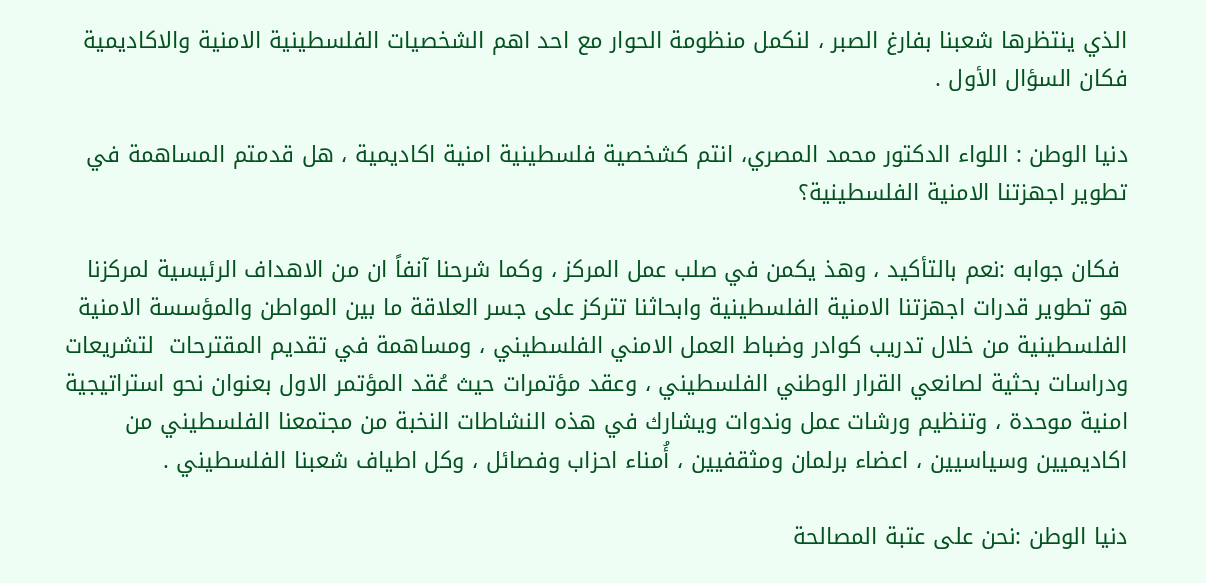الذي ينتظرها شعبنا بفارغ الصبر ، لنكمل منظومة الحوار مع احد اهم الشخصيات الفلسطينية الامنية والاكاديمية فكان السؤال الأول .

دنيا الوطن : اللواء الدكتور محمد المصري، انتم كشخصية فلسطينية امنية اكاديمية ، هل قدمتم المساهمة في تطوير اجهزتنا الامنية الفلسطينية؟

 فكان جوابه :نعم بالتأكيد ، وهذ يكمن في صلب عمل المركز ، وكما شرحنا آنفاً ان من الاهداف الرئيسية لمركزنا هو تطوير قدرات اجهزتنا الامنية الفلسطينية وابحاثنا تتركز على جسر العلاقة ما بين المواطن والمؤسسة الامنية الفلسطينية من خلال تدريب كوادر وضباط العمل الامني الفلسطيني ، ومساهمة في تقديم المقترحات  لتشريعات ودراسات بحثية لصانعي القرار الوطني الفلسطيني ، وعقد مؤتمرات حيث عُقد المؤتمر الاول بعنوان نحو استراتيجية امنية موحدة ، وتنظيم ورشات عمل وندوات ويشارك في هذه النشاطات النخبة من مجتمعنا الفلسطيني من اكاديميين وسياسيين ، اعضاء برلمان ومثقفيين ، أُمناء احزاب وفصائل ، وكل اطياف شعبنا الفلسطيني .

دنيا الوطن :نحن على عتبة المصالحة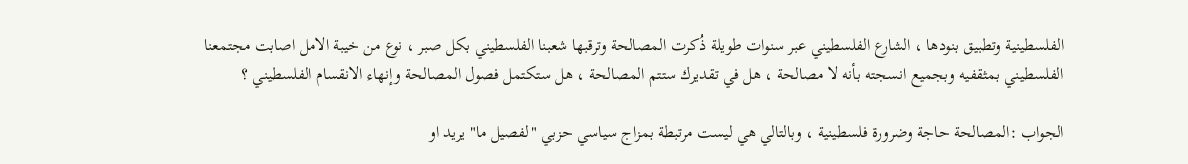الفلسطينية وتطبيق بنودها ، الشارع الفلسطيني عبر سنوات طويلة ذُكرت المصالحة وترقبها شعبنا الفلسطيني بكل صبر ، نوع من خيبة الامل اصابت مجتمعنا الفلسطيني بمثقفيه وبجميع انسجته بأنه لا مصالحة ، هل في تقديرك ستتم المصالحة ، هل ستكتمل فصول المصالحة وإنهاء الانقسام الفلسطيني ؟

الجواب :المصالحة حاجة وضرورة فلسطينية ، وبالتالي هي ليست مرتبطة بمزاج سياسي حزبي "لفصيل ما" يريد او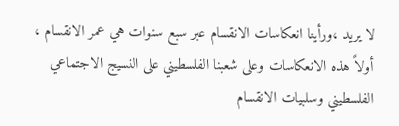لا يريد ،ورأينا انعكاسات الانقسام عبر سبع سنوات هي عمر الانقسام ، أولاً هذه الانعكاسات وعلى شعبنا الفلسطيني على النسيج الاجتماعي الفلسطيني وسلبيات الانقسام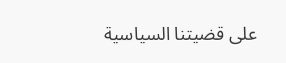على قضيتنا السياسية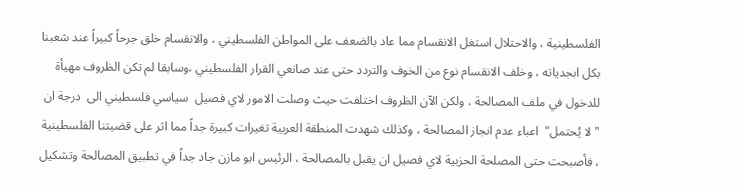الفلسطينية ، والاحتلال استغل الانقسام مما عاد بالضعف على المواطن الفلسطيني ، والانقسام خلق جرحاً كبيراً عند شعبنا بكل ابجدياته ، وخلف الانقسام نوع من الخوف والتردد حتى عند صانعي القرار الفلسطيني ،وسابقا لم تكن الظروف مهيأة للدخول في ملف المصالحة ، ولكن الآن الظروف اختلفت حيث وصلت الامور لاي فصيل  سياسي فلسطيني الى  درجة ان "لا يُحتمل"  اعباء عدم انجاز المصالحة ، وكذلك شهدت المنطقة العربية تغيرات كبيرة جداً مما اثر على قضيتنا الفلسطينية ، فأصبحت حتى المصلحة الحزبية لاي فصيل ان يقبل بالمصالحة ، الرئيس ابو مازن جاد جداً في تطبيق المصالحة وتشكيل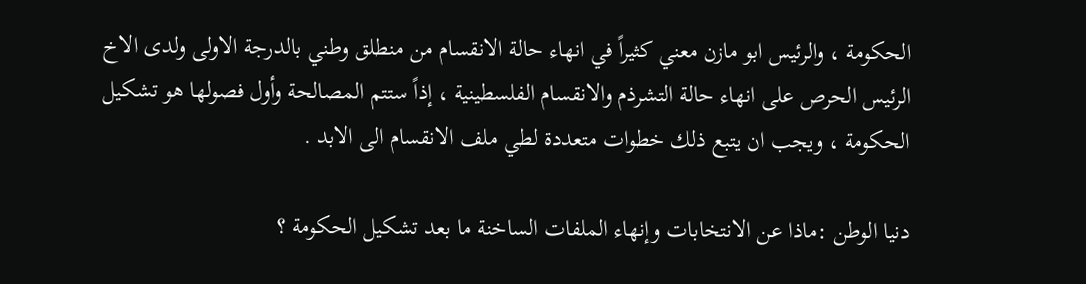الحكومة ، والرئيس ابو مازن معني كثيراً في انهاء حالة الانقسام من منطلق وطني بالدرجة الاولى ولدى الاخ الرئيس الحرص على انهاء حالة التشرذم والانقسام الفلسطينية ، إذاً ستتم المصالحة وأول فصولها هو تشكيل الحكومة ، ويجب ان يتبع ذلك خطوات متعددة لطي ملف الانقسام الى الابد .

دنيا الوطن :ماذا عن الانتخابات وإنهاء الملفات الساخنة ما بعد تشكيل الحكومة ؟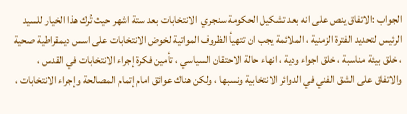الجواب :الاتفاق ينص على انه بعد تشكيل الحكومة سنجري  الانتخابات بعد ستة اشهر حيث تُرك هذا الخيار للسيد الرئيس لتحديد الفترة الزمنية ، الملائمة يجب ان تتهيأ الظروف المواتية لخوض الانتخابات على اسس ديمقراطية صحية ، خلق بيئة مناسبة ، خلق اجواء ودية ، انهاء حالة الاحتقان السياسي ، تأمين فكرة إجراء الانتخابات في القدس ، والاتفاق على الشق الفني في الدوائر الانتخابية ونسبها ، ولكن هناك عوائق امام إتمام المصالحة وإجراء الانتخابات ،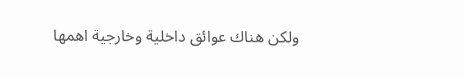ولكن هناك عوائق داخلية وخارجية اهمها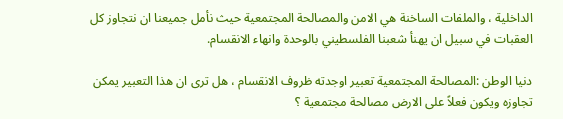الداخلية ، والملفات الساخنة هي الامن والمصالحة المجتمعية حيث نأمل جميعنا ان نتجاوز كل العقبات في سبيل ان يهنأ شعبنا الفلسطيني بالوحدة وانهاء الانقسام.

دنيا الوطن :المصالحة المجتمعية تعبير اوجدته ظروف الانقسام ، هل ترى ان هذا التعبير يمكن تجاوزه ويكون فعلاً على الارض مصالحة مجتمعية ؟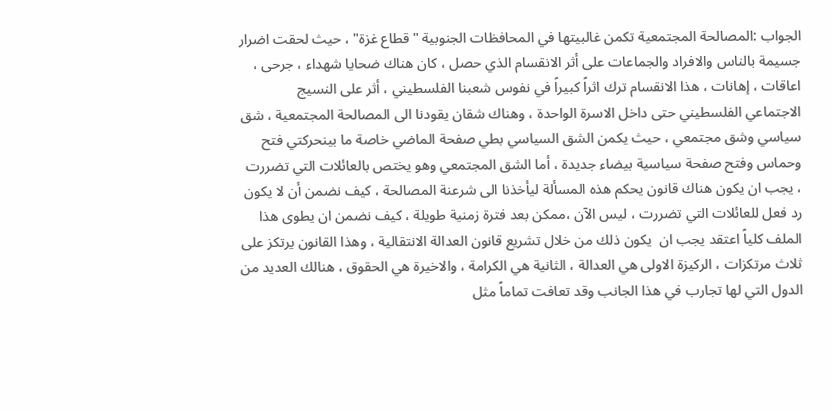الجواب :المصالحة المجتمعية تكمن غالبيتها في المحافظات الجنوبية "قطاع غزة" ، حيث لحقت اضرار جسيمة بالناس والافراد والجماعات على أثر الانقسام الذي حصل ، كان هناك ضحايا شهداء ، جرحى ، اعاقات ، إهانات ، هذا الانقسام ترك اثراً كبيراً في نفوس شعبنا الفلسطيني ، أثر على النسيج الاجتماعي الفلسطيني حتى داخل الاسرة الواحدة ، وهناك شقان يقودنا الى المصالحة المجتمعية ، شق سياسي وشق مجتمعي ، حيث يكمن الشق السياسي بطي صفحة الماضي خاصة ما بينحركتي فتح وحماس وفتح صفحة سياسية بيضاء جديدة ، أما الشق المجتمعي وهو يختص بالعائلات التي تضررت ، يجب ان يكون هناك قانون يحكم هذه المسألة ليأخذنا الى شرعنة المصالحة ، كيف نضمن أن لا يكون رد فعل للعائلات التي تضررت ، ليس الآن ،ممكن بعد فترة زمنية طويلة ، كيف نضمن ان يطوى هذا الملف كلياً اعتقد يجب ان  يكون ذلك من خلال تشريع قانون العدالة الانتقالية ، وهذا القانون يرتكز على ثلاث مرتكزات ، الركيزة الاولى هي العدالة ، الثانية هي الكرامة ، والاخيرة هي الحقوق ، هنالك العديد من الدول التي لها تجارب في هذا الجانب وقد تعافت تماماً مثل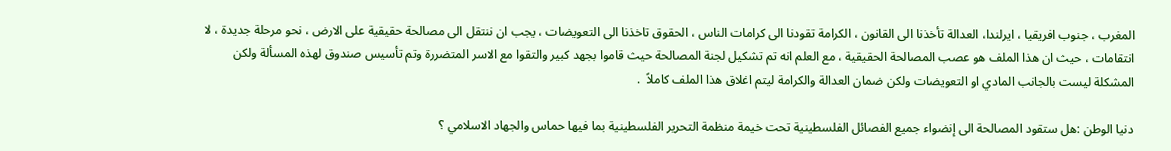المغرب ، جنوب افريقيا ، ايرلندا، العدالة تأخذنا الى القانون ، الكرامة تقودنا الى كرامات الناس ، الحقوق تاخذنا الى التعويضات ، يجب ان ننتقل الى مصالحة حقيقية على الارض ، نحو مرحلة جديدة ، لا انتقامات ، حيث ان هذا الملف هو عصب المصالحة الحقيقية ، مع العلم انه تم تشكيل لجنة المصالحة حيث قاموا بجهد كبير والتقوا مع الاسر المتضررة وتم تأسيس صندوق لهذه المسألة ولكن المشكلة ليست بالجانب المادي او التعويضات ولكن ضمان العدالة والكرامة ليتم اغلاق هذا الملف كاملاً  .

دنيا الوطن :هل ستقود المصالحة الى إنضواء جميع الفصائل الفلسطينية تحت خيمة منظمة التحرير الفلسطينية بما فيها حماس والجهاد الاسلامي ؟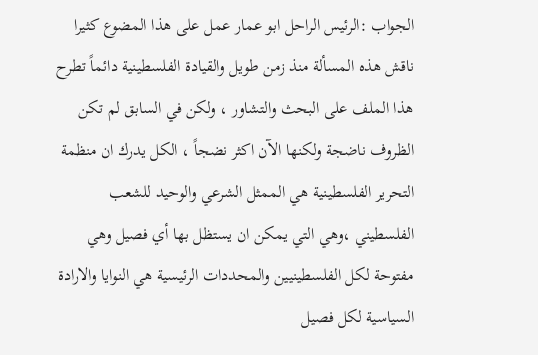الجواب :الرئيس الراحل ابو عمار عمل على هذا المضوع كثيرا ناقش هذه المسألة منذ زمن طويل والقيادة الفلسطينية دائماً تطرح هذا الملف على البحث والتشاور ، ولكن في السابق لم تكن الظروف ناضجة ولكنها الآن اكثر نضجاً ، الكل يدرك ان منظمة التحرير الفلسطينية هي الممثل الشرعي والوحيد للشعب الفلسطيني ،وهي التي يمكن ان يستظل بها أي فصيل وهي مفتوحة لكل الفلسطينيين والمحددات الرئيسية هي النوايا والارادة السياسية لكل فصيل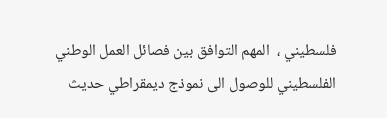فلسطيني ،  المهم التوافق بين فصائل العمل الوطني الفلسطيني للوصول الى نموذج ديمقراطي حديث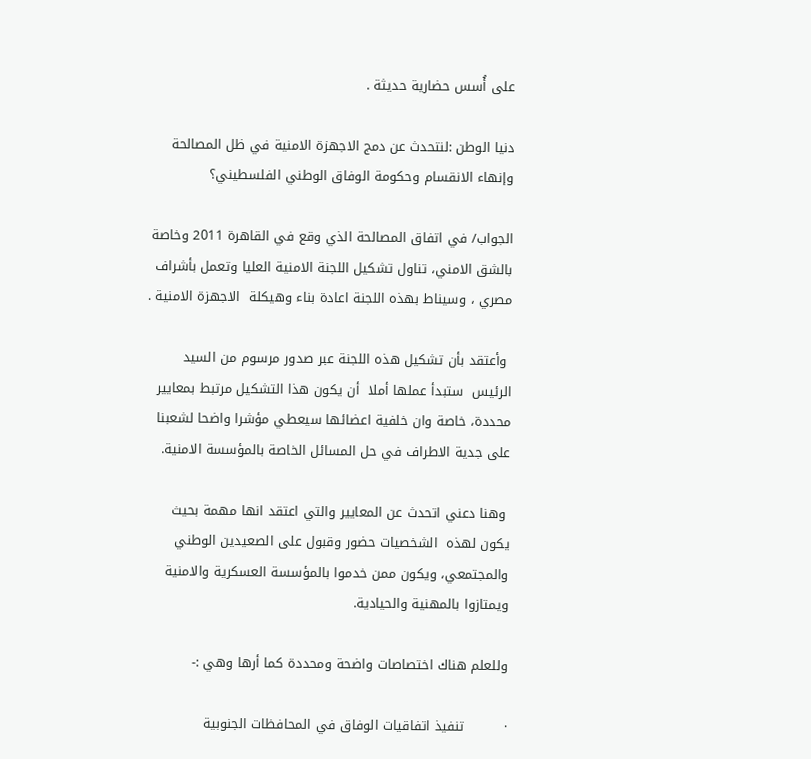على أُسس حضارية حديثة .

دنيا الوطن :لنتحدث عن دمج الاجهزة الامنية في ظل المصالحة وإنهاء الانقسام وحكومة الوفاق الوطني الفلسطيني؟

الجواب/ في اتفاق المصالحة الذي وقع في القاهرة 2011 وخاصة بالشق الامني، تناول تشكيل اللجنة الامنية العليا وتعمل بأشراف مصري ، وسيناط بهذه اللجنة اعادة بناء وهيكلة  الاجهزة الامنية .

 وأعتقد بأن تشكيل هذه اللجنة عبر صدور مرسوم من السيد الرئيس  ستبدأ عملها أملا  أن يكون هذا التشكيل مرتبط بمعايير محددة، خاصة وان خلفية اعضائها سيعطي مؤشرا واضحا لشعبنا على جدية الاطراف في حل المسائل الخاصة بالمؤسسة الامنية.

 وهنا دعني اتحدث عن المعايير والتي اعتقد انها مهمة بحيث يكون لهذه  الشخصيات حضور وقبول على الصعيدين الوطني والمجتمعي، ويكون ممن خدموا بالمؤسسة العسكرية والامنية ويمتازوا بالمهنية والحيادية.

وللعلم هناك اختصاصات واضحة ومحددة كما أرها وهي :-

·         تنفيذ اتفاقيات الوفاق في المحافظات الجنوبية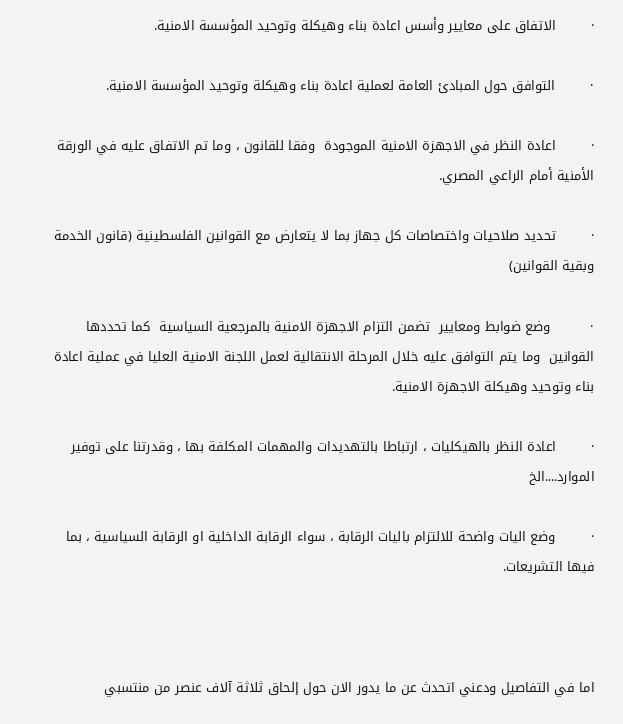·        الاتفاق على معايير وأسس اعادة بناء وهيكلة وتوحيد المؤسسة الامنية.

·        التوافق حول المبادئ العامة لعملية اعادة بناء وهيكلة وتوحيد المؤسسة الامنية.

·        اعادة النظر في الاجهزة الامنية الموجودة  وفقا للقانون ، وما تم الاتفاق عليه في الورقة الأمنية أمام الراعي المصري.

·        تحديد صلاحيات واختصاصات كل جهاز بما لا يتعارض مع القوانين الفلسطينية (قانون الخدمة وبقية القوانين)

·         وضع ضوابط ومعايير  تضمن التزام الاجهزة الامنية بالمرجعية السياسية  كما تحددها القوانين  وما يتم التوافق عليه خلال المرحلة الانتقالية لعمل اللجنة الامنية العليا في عملية اعادة بناء وتوحيد وهيكلة الاجهزة الامنية.

·        اعادة النظر بالهيكليات ، ارتباطا بالتهديدات والمهمات المكلفة بها ، وقدرتنا على توفير الموارد....الخ

·        وضع اليات واضحة للالتزام باليات الرقابة ، سواء الرقابة الداخلية او الرقابة السياسية ، بما فيها التشريعات.



اما في التفاصيل ودعني اتحدث عن ما يدور الان حول إلحاق ثلاثة آلاف عنصر من منتسبي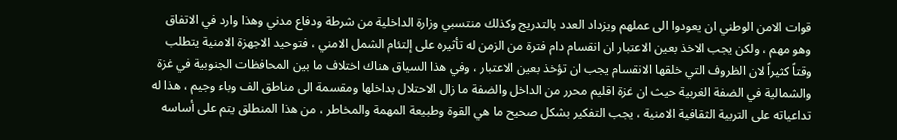قوات الامن الوطني ان يعودوا الى عملهم ويزداد العدد بالتدريج وكذلك منتسبي وزارة الداخلية من شرطة ودفاع مدني وهذا وارد في الاتفاق وهو مهم ، ولكن يجب الاخذ بعين الاعتبار ان انقسام دام فترة من الزمن له تأثيره على إلتئام الشمل الامني ، فتوحيد الاجهزة الامنية يتطلب وقتاً كثيراً لان الظروف التي خلقها الانقسام يجب ان تؤخذ بعين الاعتبار ، وفي هذا السياق هناك اختلاف ما بين المحافظات الجنوبية في غزة والشمالية في الضفة الغربية حيث ان غزة اقليم محرر من الداخل والضفة ما زال الاحتلال بداخلها ومقسمة الى مناطق الف وباء وجيم ، هذا له تداعياته على التربية الثقافية الامنية ، يجب التفكير بشكل صحيح ما هي القوة وطبيعة المهمة والمخاطر ، من هذا المنطلق يتم على أساسه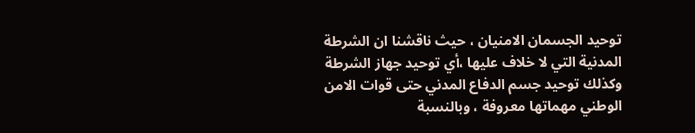توحيد الجسمان الامنيان ، حيث ناقشنا ان الشرطة المدنية التي لا خلاف عليها ،أي توحيد جهاز الشرطة وكذلك توحيد جسم الدفاع المدني حتى قوات الامن الوطني مهماتها معروفة ، وبالنسبة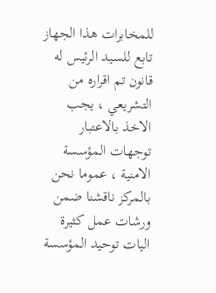للمخابرات هذا الجهاز تابع للسيد الرئيس له قانون تم اقراره من التشريعي ، يجب الاخذ بالاعتبار توجهات المؤسسة الامنية ، عموما نحن بالمركز ناقشنا ضمن ورشات عمل كثيرة اليات توحيد المؤسسة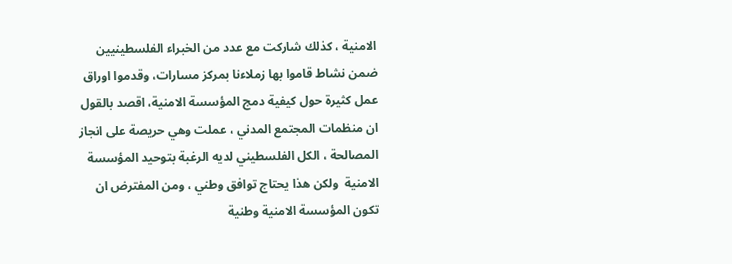الامنية ، كذلك شاركت مع عدد من الخبراء الفلسطينيين ضمن نشاط قاموا بها زملاءنا بمركز مسارات، وقدموا اوراق عمل كثيرة حول كيفية دمج المؤسسة الامنية، اقصد بالقول ان منظمات المجتمع المدني ، عملت وهي حريصة على انجاز المصالحة ، الكل الفلسطيني لديه الرغبة بتوحيد المؤسسة الامنية  ولكن هذا يحتاج توافق وطني ، ومن المفترض ان تكون المؤسسة الامنية وطنية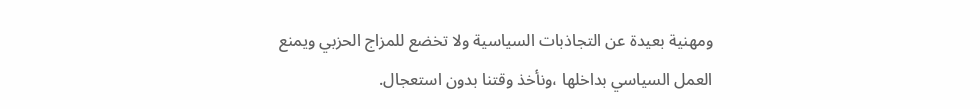ومهنية بعيدة عن التجاذبات السياسية ولا تخضع للمزاج الحزبي ويمنع العمل السياسي بداخلها ،ونأخذ وقتنا بدون استعجال.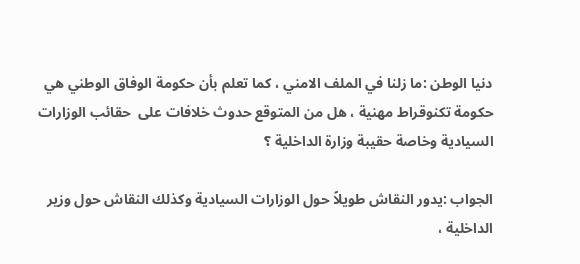دنيا الوطن :ما زلنا في الملف الامني ، كما تعلم بأن حكومة الوفاق الوطني هي حكومة تكنوقراط مهنية ، هل من المتوقع حدوث خلافات على  حقائب الوزارات السيادية وخاصة حقيبة وزارة الداخلية ؟

الجواب :يدور النقاش طويلاً حول الوزارات السيادية وكذلك النقاش حول وزير الداخلية ،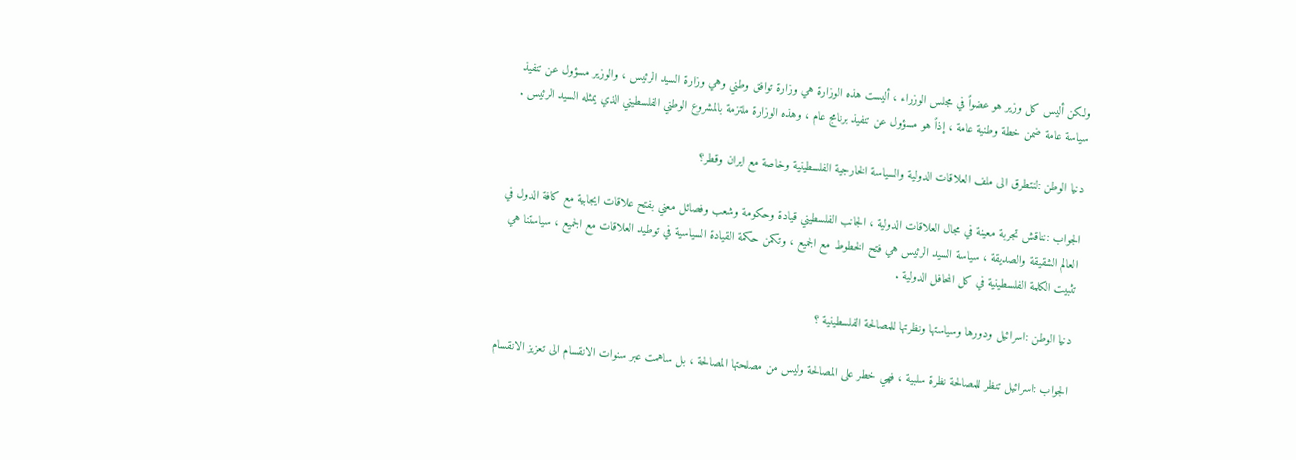ولكن أليس كل وزير هو عضواً في مجلس الوزراء ، أليست هذه الوزارة هي وزارة توافق وطني وهي وزارة السيد الرئيس ، والوزير مسؤول عن تنفيذ سياسة عامة ضمن خطة وطنية عامة ، إذاً هو مسؤول عن تنفيذ برنامج عام ، وهذه الوزارة ملتزمة بالمشروع الوطني الفلسطيني الذي يمثله السيد الرئيس .

دنيا الوطن :لنتطرق الى ملف العلاقات الدولية والسياسة الخارجية الفلسطينية وخاصة مع ايران وقطر؟

الجواب :نناقش تجربة معينة في مجال العلاقات الدولية ، الجانب الفلسطيني قيادة وحكومة وشعب وفصائل معني بفتح علاقات ايجابية مع كافة الدول في العالم الشقيقة والصديقة ، سياسة السيد الرئيس هي فتح الخطوط مع الجميع ، وتكمن حكمة القيادة السياسية في توطيد العلاقات مع الجميع ، سياستنا هي تثبيت الكلمة الفلسطينية في كل المحافل الدولية .

دنيا الوطن :اسرائيل ودورها وسياستها ونظرتها للمصالحة الفلسطينية ؟

الجواب :اسرائيل تنظر للمصالحة نظرة سلبية ، فهي خطر على المصالحة وليس من مصلحتها المصالحة ، بل ساهمت عبر سنوات الانقسام الى تعزيز الانقسام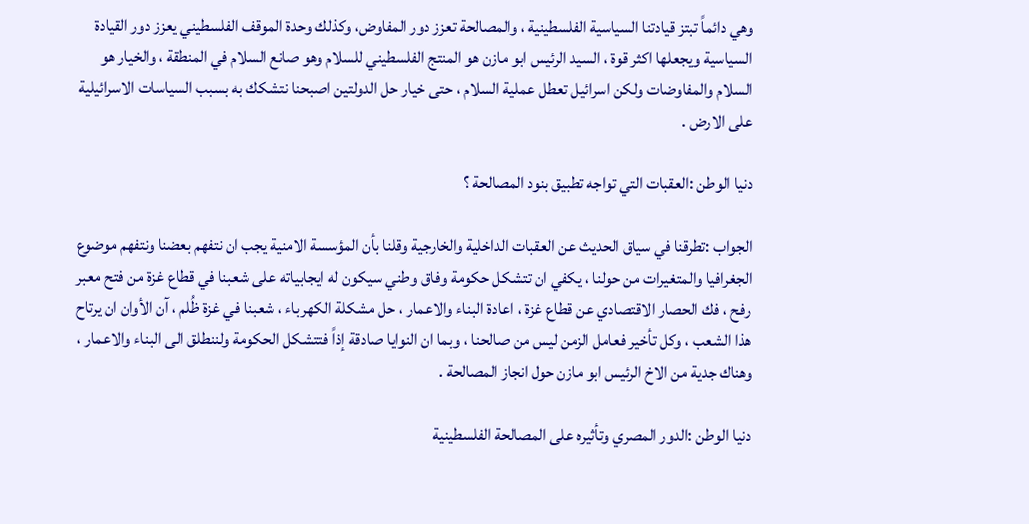وهي دائماً تبتز قيادتنا السياسية الفلسطينية ، والمصالحة تعزز دور المفاوض، وكذلك وحدة الموقف الفلسطيني يعزز دور القيادة السياسية ويجعلها اكثر قوة ، السيد الرئيس ابو مازن هو المنتج الفلسطيني للسلام وهو صانع السلام في المنطقة ، والخيار هو السلام والمفاوضات ولكن اسرائيل تعطل عملية السلام ، حتى خيار حل الدولتين اصبحنا نتشكك به بسبب السياسات الاسرائيلية على الارض .

دنيا الوطن :العقبات التي تواجه تطبيق بنود المصالحة ؟

الجواب :تطرقنا في سياق الحديث عن العقبات الداخلية والخارجية وقلنا بأن المؤسسة الامنية يجب ان نتفهم بعضنا ونتفهم موضوع الجغرافيا والمتغيرات من حولنا ، يكفي ان تتشكل حكومة وفاق وطني سيكون له ايجابياته على شعبنا في قطاع غزة من فتح معبر رفح ، فك الحصار الاقتصادي عن قطاع غزة ، اعادة البناء والاعمار ، حل مشكلة الكهرباء ، شعبنا في غزة ظُلم ، آن الأوان ان يرتاح هذا الشعب ، وكل تأخير فعامل الزمن ليس من صالحنا ، وبما ان النوايا صادقة إذاً فتتشكل الحكومة ولننطلق الى البناء والاعمار ، وهناك جدية من الاخ الرئيس ابو مازن حول انجاز المصالحة .

دنيا الوطن :الدور المصري وتأثيره على المصالحة الفلسطينية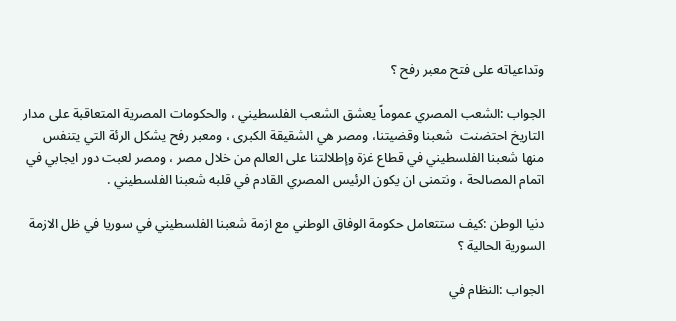وتداعياته على فتح معبر رفح ؟

الجواب :الشعب المصري عموماً يعشق الشعب الفلسطيني ، والحكومات المصرية المتعاقبة على مدار التاريخ احتضنت  شعبنا وقضيتنا، ومصر هي الشقيقة الكبرى ، ومعبر رفح يشكل الرئة التي يتنفس منها شعبنا الفلسطيني في قطاع غزة وإطلالتنا على العالم من خلال مصر ، ومصر لعبت دور ايجابي في اتمام المصالحة ، ونتمنى ان يكون الرئيس المصري القادم في قلبه شعبنا الفلسطيني .

دنيا الوطن :كيف ستتعامل حكومة الوفاق الوطني مع ازمة شعبنا الفلسطيني في سوريا في ظل الازمة السورية الحالية ؟

الجواب :النظام في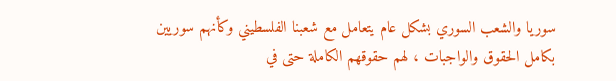سوريا والشعب السوري بشكل عام يتعامل مع شعبنا الفلسطيني وكأنهم سوريين بكامل الحقوق والواجبات ، لهم حقوقهم الكاملة حتى في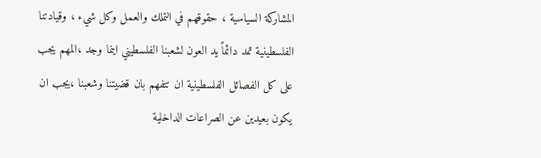المشاركة السياسية ، حقوقهم في التملك والعمل وكل شيء ، وقيادتنا الفلسطينية تمد دائماً يد العون لشعبنا الفلسطيني اينما وجد ،المهم يجب على كل الفصائل الفلسطينية ان تتفهم بان قضيتنا وشعبنا ،يجب ان يكون بعيدين عن الصراعات الداخلية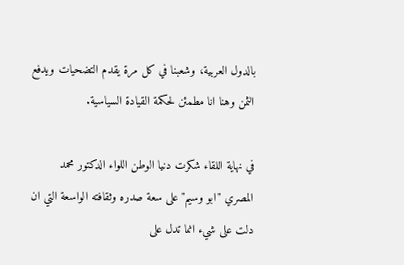بالدول العربية، وشعبنا في كل مرة يقدم التضحيات ويدفع الثمن وهنا انا مطمئن لحكمة القيادة السياسية.

في نهاية اللقاء شكرت دنيا الوطن اللواء الدكتور محمد المصري "ابو وسيم"على سعة صدره وثقافته الواسعة التي ان دلت على شيء انما تدل على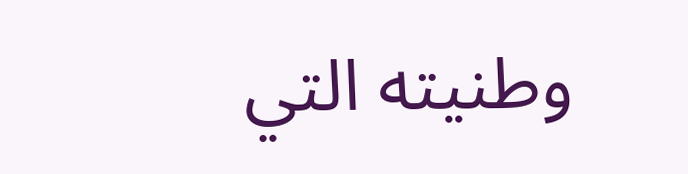وطنيته التي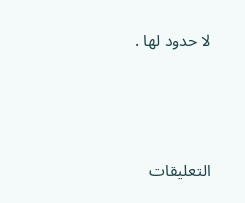لا حدود لها .




التعليقات